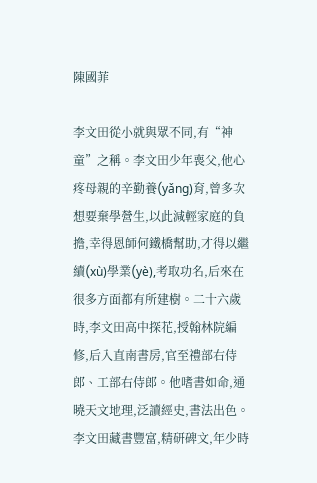陳國菲

李文田從小就與眾不同,有“神童”之稱。李文田少年喪父,他心疼母親的辛勤養(yǎng)育,曾多次想要棄學營生,以此減輕家庭的負擔,幸得恩師何鐵橋幫助,才得以繼續(xù)學業(yè),考取功名,后來在很多方面都有所建樹。二十六歲時,李文田高中探花,授翰林院編修,后入直南書房,官至禮部右侍郎、工部右侍郎。他嗜書如命,通曉天文地理,泛讀經史,書法出色。
李文田藏書豐富,精研碑文,年少時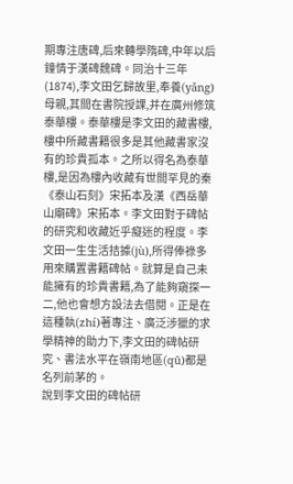期專注唐碑,后來轉學隋碑,中年以后鐘情于漢碑魏碑。同治十三年(1874),李文田乞歸故里,奉養(yǎng)母親,其間在書院授課,并在廣州修筑泰華樓。泰華樓是李文田的藏書樓,樓中所藏書籍很多是其他藏書家沒有的珍貴孤本。之所以得名為泰華樓,是因為樓內收藏有世間罕見的秦《泰山石刻》宋拓本及漢《西岳華山廟碑》宋拓本。李文田對于碑帖的研究和收藏近乎癡迷的程度。李文田一生生活拮據(jù),所得俸祿多用來購置書籍碑帖。就算是自己未能擁有的珍貴書籍,為了能夠窺探一二,他也會想方設法去借閱。正是在這種執(zhí)著專注、廣泛涉獵的求學精神的助力下,李文田的碑帖研究、書法水平在嶺南地區(qū)都是名列前茅的。
說到李文田的碑帖研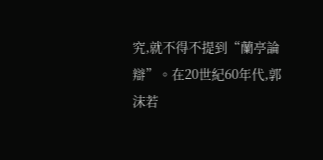究,就不得不提到“蘭亭論辯”。在20世紀60年代,郭沫若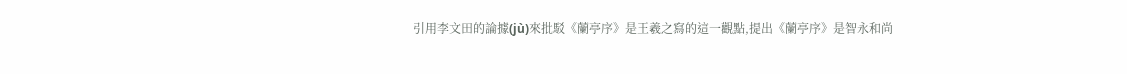引用李文田的論據(jù)來批駁《蘭亭序》是王羲之寫的這一觀點,提出《蘭亭序》是智永和尚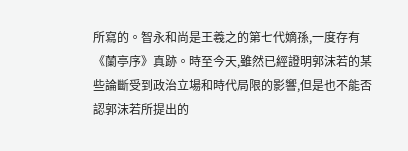所寫的。智永和尚是王羲之的第七代嫡孫,一度存有《蘭亭序》真跡。時至今天,雖然已經證明郭沫若的某些論斷受到政治立場和時代局限的影響,但是也不能否認郭沫若所提出的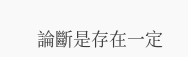論斷是存在一定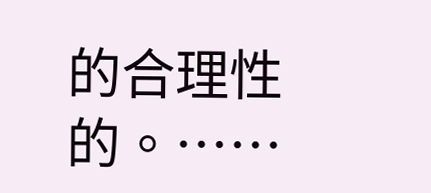的合理性的。……